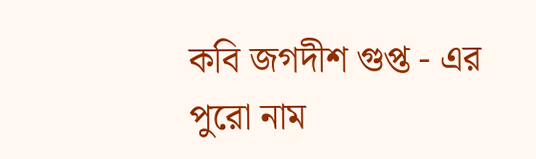কবি জগদীশ গুপ্ত - এর পুরো নাম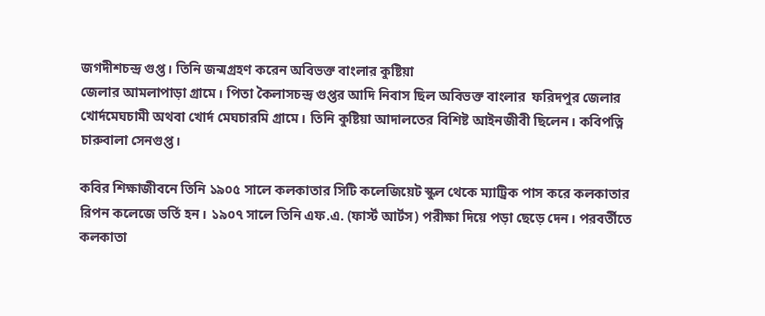জগদীশচন্দ্র গুপ্ত। তিনি জন্মগ্রহণ করেন অবিভক্ত বাংলার কুষ্টিয়া
জেলার আমলাপাড়া গ্রামে। পিতা কৈলাসচন্দ্র গুপ্তর আদি নিবাস ছিল অবিভক্ত বাংলার  ফরিদপুর জেলার
খোর্দমেঘচামী অথবা খোর্দ মেঘচারমি গ্রামে। তিনি কুষ্টিয়া আদালতের বিশিষ্ট আইনজীবী ছিলেন। কবিপত্নি
চারুবালা সেনগুপ্ত।

কবির শিক্ষাজীবনে তিনি ১৯০৫ সালে কলকাতার সিটি কলেজিয়েট স্কুল থেকে ম্যাট্রিক পাস করে কলকাতার
রিপন কলেজে ভর্তি হন। ১৯০৭ সালে তিনি এফ.এ. (ফার্স্ট আর্টস) পরীক্ষা দিয়ে পড়া ছেড়ে দেন। পরবর্তীতে
কলকাতা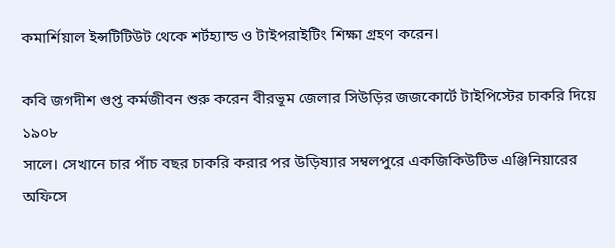কমার্শিয়াল ইন্সটিটিউট থেকে শর্টহ্যান্ড ও টাইপরাইটিং শিক্ষা গ্রহণ করেন।

কবি জগদীশ গুপ্ত কর্মজীবন শুরু করেন বীরভূম জেলার সিউড়ির জজকোর্টে টাইপিস্টের চাকরি দিয়ে ১৯০৮
সালে। সেখানে চার পাঁচ বছর চাকরি করার পর উড়িষ্যার সম্বলপুরে একজিকিউটিভ এঞ্জিনিয়ারের অফিসে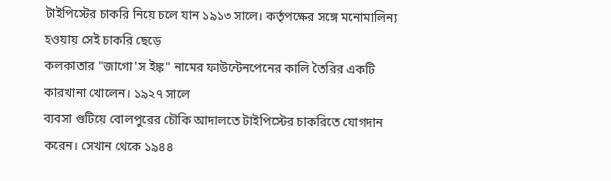টাইপিস্টের চাকরি নিয়ে চলে যান ১৯১৩ সালে। কর্তৃপক্ষের সঙ্গে মনোমালিন্য হওয়ায় সেই চাকরি ছেড়ে
কলকাতার "জাগো'স ইঙ্ক" নামের ফাউন্টেনপেনের কালি তৈরির একটি কারখানা খোলেন। ১৯২৭ সালে
ব্যবসা গুটিয়ে বোলপুরের চৌকি আদালতে টাইপিস্টের চাকরিতে যোগদান করেন। সেখান থেকে ১৯৪৪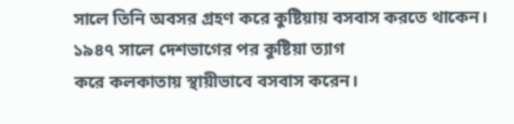সালে তিনি অবসর গ্রহণ করে কুষ্টিয়ায় বসবাস করতে থাকেন। ১৯৪৭ সালে দেশভাগের পর কুষ্টিয়া ত্যাগ
করে কলকাতায় স্থায়ীভাবে বসবাস করেন।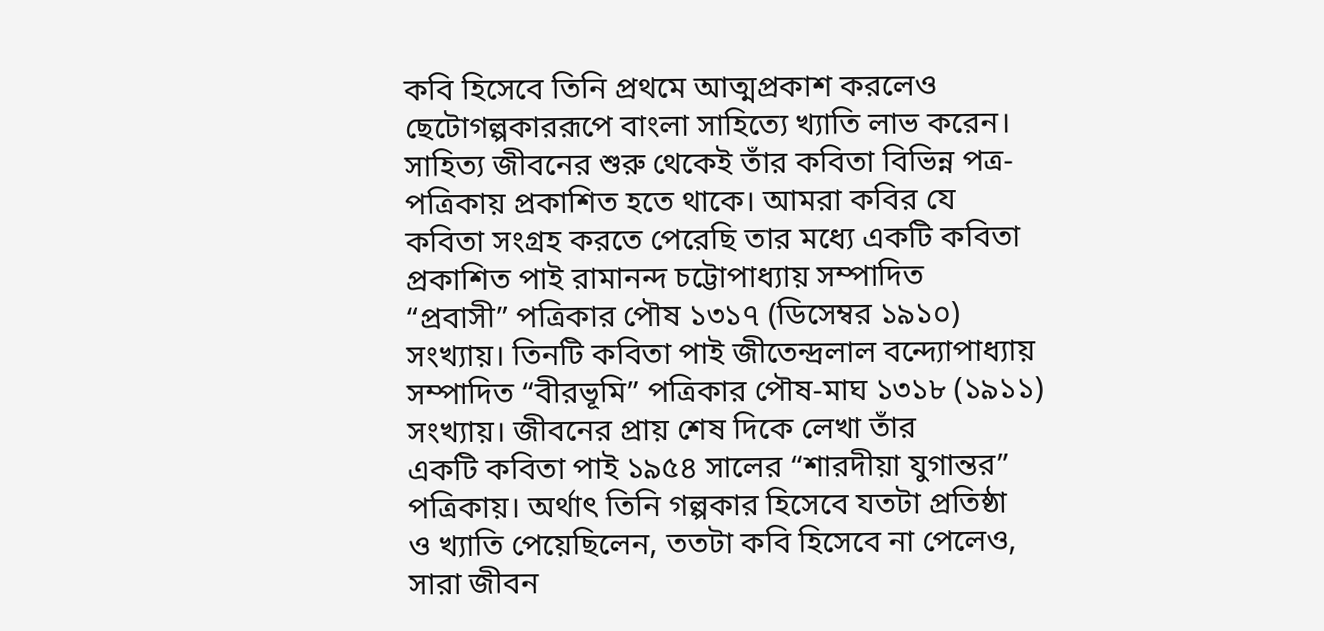কবি হিসেবে তিনি প্রথমে আত্মপ্রকাশ করলেও ছেটোগল্পকাররূপে বাংলা সাহিত্যে খ্যাতি লাভ করেন।
সাহিত্য জীবনের শুরু থেকেই তাঁর কবিতা বিভিন্ন পত্র-পত্রিকায় প্রকাশিত হতে থাকে। আমরা কবির যে
কবিতা সংগ্রহ করতে পেরেছি তার মধ্যে একটি কবিতা প্রকাশিত পাই রামানন্দ চট্টোপাধ্যায় সম্পাদিত
“প্রবাসী” পত্রিকার পৌষ ১৩১৭ (ডিসেম্বর ১৯১০) সংখ্যায়। তিনটি কবিতা পাই জীতেন্দ্রলাল বন্দ্যোপাধ্যায়
সম্পাদিত “বীরভূমি” পত্রিকার পৌষ-মাঘ ১৩১৮ (১৯১১) সংখ্যায়। জীবনের প্রায় শেষ দিকে লেখা তাঁর
একটি কবিতা পাই ১৯৫৪ সালের “শারদীয়া যুগান্তর” পত্রিকায়। অর্থাৎ তিনি গল্পকার হিসেবে যতটা প্রতিষ্ঠা
ও খ্যাতি পেয়েছিলেন, ততটা কবি হিসেবে না পেলেও, সারা জীবন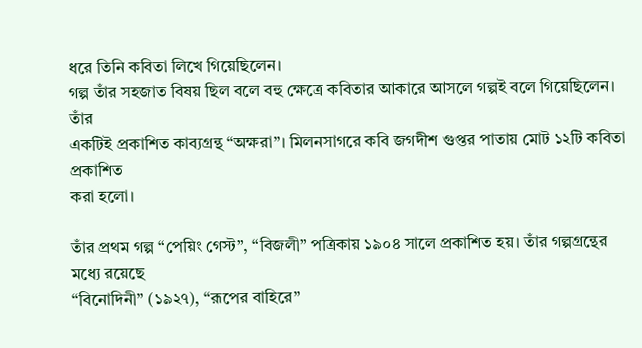ধরে তিনি কবিতা লিখে গিয়েছিলেন।
গল্প তাঁর সহজাত বিষয় ছিল বলে বহু ক্ষেত্রে কবিতার আকারে আসলে গল্পই বলে গিয়েছিলেন। তাঁর
একটিই প্রকাশিত কাব্যগ্রন্থ “অক্ষরা”। মিলনসাগরে কবি জগদীশ গুপ্তর পাতায় মোট ১২টি কবিতা প্রকাশিত
করা হলো।

তাঁর প্রথম গল্প “পেয়িং গেস্ট”, “বিজলী” পত্রিকায় ১৯০৪ সালে প্রকাশিত হয়। তাঁর গল্পগ্রন্থের মধ্যে রয়েছে
“বিনোদিনী” (১৯২৭), “রূপের বাহিরে”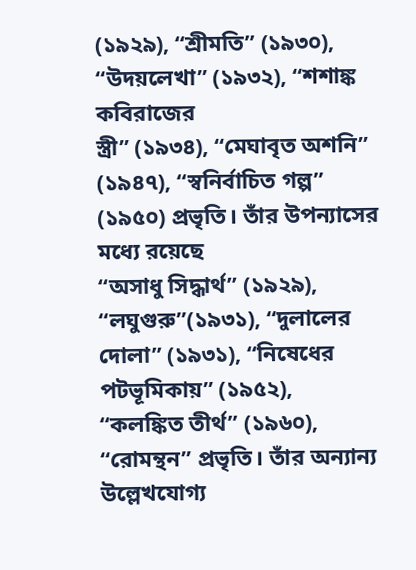(১৯২৯), “শ্রীমতি” (১৯৩০), “উদয়লেখা” (১৯৩২), “শশাঙ্ক কবিরাজের
স্ত্রী” (১৯৩৪), “মেঘাবৃত অশনি” (১৯৪৭), “স্বনির্বাচিত গল্প” (১৯৫০) প্রভৃতি। তাঁর উপন্যাসের মধ্যে রয়েছে
“অসাধু সিদ্ধার্থ” (১৯২৯), “লঘুগুরু”(১৯৩১), “দুলালের দোলা” (১৯৩১), “নিষেধের পটভূমিকায়” (১৯৫২),
“কলঙ্কিত তীর্থ” (১৯৬০), “রোমন্থন” প্রভৃতি। তাঁর অন্যান্য উল্লেখযোগ্য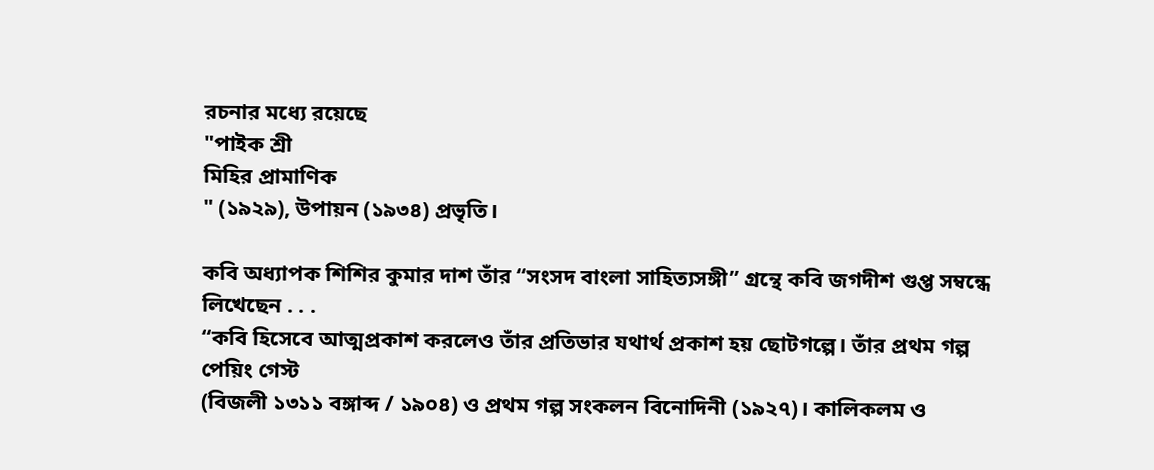রচনার মধ্যে রয়েছে
"পাইক শ্রী
মিহির প্রামাণিক
" (১৯২৯), উপায়ন (১৯৩৪) প্রভৃতি।

কবি অধ্যাপক শিশির কুমার দাশ তাঁর “সংসদ বাংলা সাহিত্যসঙ্গী” গ্রন্থে কবি জগদীশ গুপ্ত সম্বন্ধে
লিখেছেন . . .
“কবি হিসেবে আত্মপ্রকাশ করলেও তাঁর প্রতিভার যথার্থ প্রকাশ হয় ছোটগল্পে। তাঁর প্রথম গল্প পেয়িং গেস্ট
(বিজলী ১৩১১ বঙ্গাব্দ / ১৯০৪) ও প্রথম গল্প সংকলন বিনোদিনী (১৯২৭)। কালিকলম ও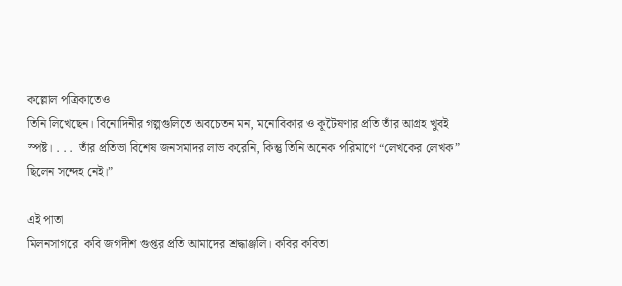কল্লোল পত্রিকাতেও
তিনি লিখেছেন। বিনোদিনীর গল্পগুলিতে অবচেতন মন, মনোবিকার ও কূটৈষণার প্রতি তাঁর আগ্রহ খুবই
স্পষ্ট। . . .  তাঁর প্রতিভা বিশেষ জনসমাদর লাভ করেনি, কিন্তু তিনি অনেক পরিমাণে “লেখকের লেখক”
ছিলেন সন্দেহ নেই।”

এই পাতা
মিলনসাগরে  কবি জগদীশ গুপ্তর প্রতি আমাদের শ্রদ্ধাঞ্জলি। কবির কবিতা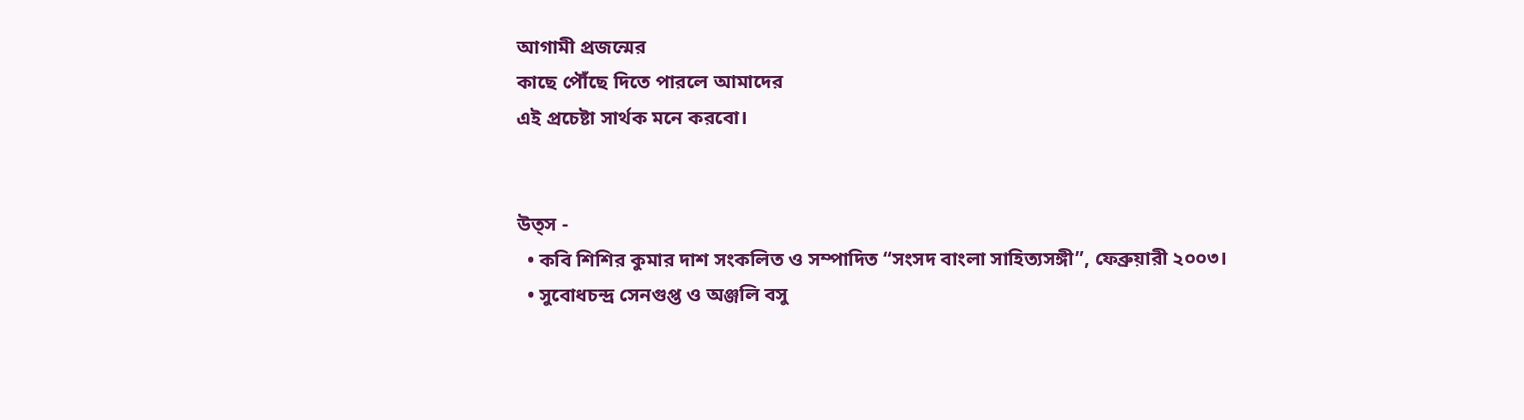আগামী প্রজন্মের
কাছে পৌঁছে দিতে পারলে আমাদের
এই প্রচেষ্টা সার্থক মনে করবো।


উত্স -
  • কবি শিশির কুমার দাশ সংকলিত ও সম্পাদিত “সংসদ বাংলা সাহিত্যসঙ্গী”, ফেব্রুয়ারী ২০০৩।
  • সুবোধচন্দ্র সেনগুপ্ত ও অঞ্জলি বসু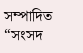সম্পাদিত “সংসদ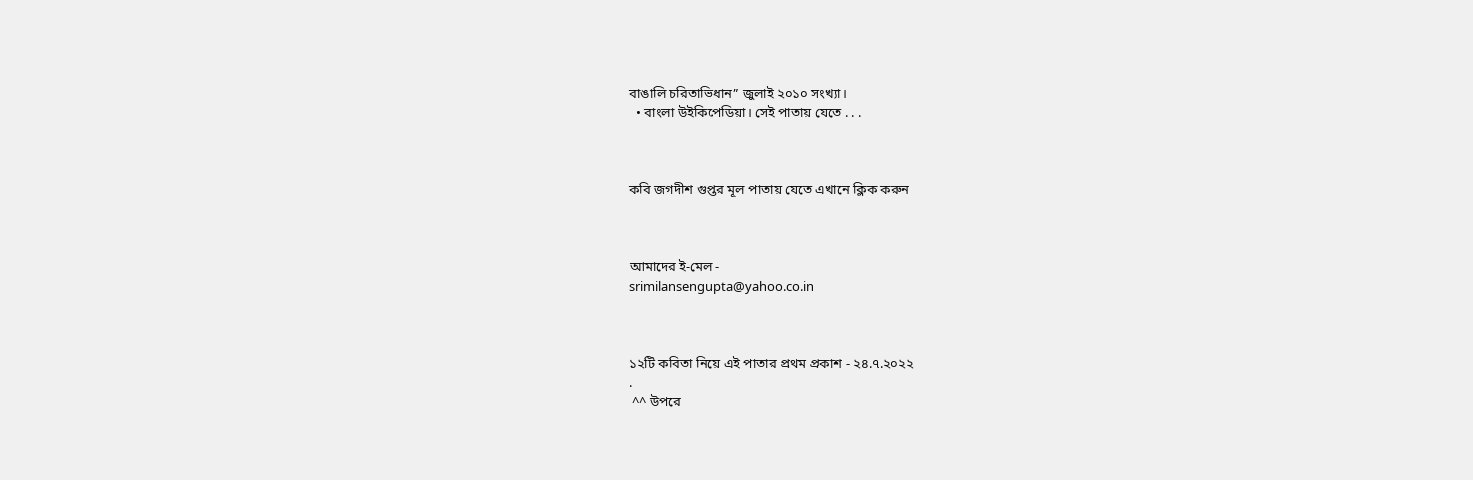বাঙালি চরিতাভিধান” জুলাই ২০১০ সংখ্যা।
  • বাংলা উইকিপেডিয়া। সেই পাতায় যেতে . . .



কবি জগদীশ গুপ্তর মূল পাতায় যেতে এখানে ক্লিক করুন



আমাদের ই-মেল -
srimilansengupta@yahoo.co.in



১২টি কবিতা নিয়ে এই পাতার প্রথম প্রকাশ - ২৪.৭.২০২২
.
 ^^ উপরে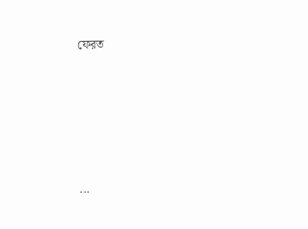ফেরত





...